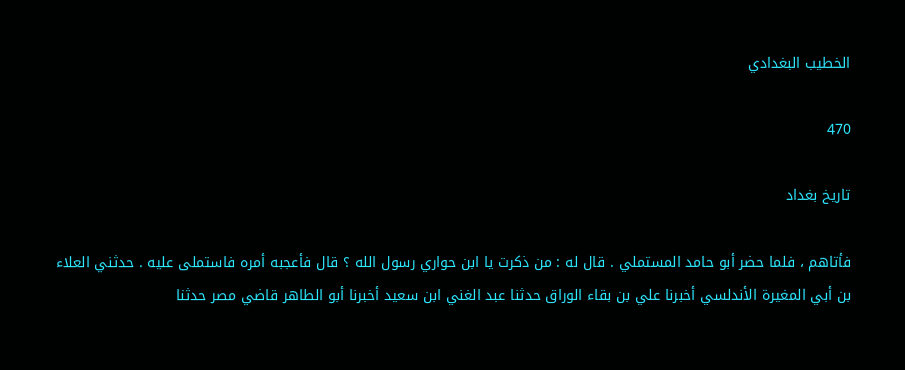الخطيب البغدادي

470

تاريخ بغداد

فأتاهم ، فلما حضر أبو حامد المستملي . قال له : من ذكرت يا ابن حواري رسول الله ؟ قال فأعجبه أمره فاستملى عليه . حدثني العلاء بن أبي المغيرة الأندلسي أخبرنا علي بن بقاء الوراق حدثنا عبد الغني ابن سعيد أخبرنا أبو الطاهر قاضي مصر حدثنا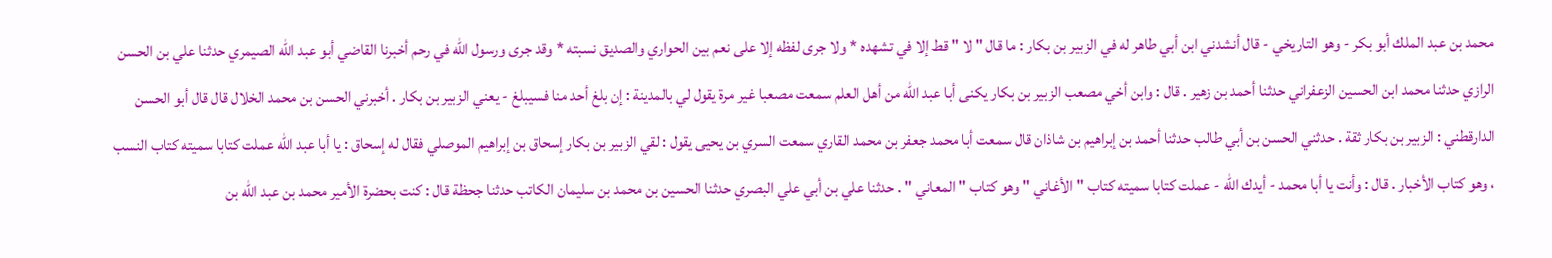محمد بن عبد الملك أبو بكر - وهو التاريخي - قال أنشدني ابن أبي طاهر له في الزبير بن بكار : ما قال " لا " قط إلا في تشهده * ولا جرى لفظه إلا على نعم بين الحواري والصديق نسبته * وقد جرى ورسول الله في رحم أخبرنا القاضي أبو عبد الله الصيمري حدثنا علي بن الحسن الرازي حدثنا محمد ابن الحسين الزعفراني حدثنا أحمد بن زهير . قال : وابن أخي مصعب الزبير بن بكار يكنى أبا عبد الله من أهل العلم سمعت مصعبا غير مرة يقول لي بالمدينة : إن بلغ أحد منا فسيبلغ - يعني الزبير بن بكار . أخبرني الحسن بن محمد الخلال قال قال أبو الحسن الدارقطني : الزبير بن بكار ثقة . حدثني الحسن بن أبي طالب حدثنا أحمد بن إبراهيم بن شاذان قال سمعت أبا محمد جعفر بن محمد القاري سمعت السري بن يحيى يقول : لقي الزبير بن بكار إسحاق بن إبراهيم الموصلي فقال له إسحاق : يا أبا عبد الله عملت كتابا سميته كتاب النسب ، وهو كتاب الأخبار . قال : وأنت يا أبا محمد - أيدك الله - عملت كتابا سميته كتاب " الأغاني " وهو كتاب " المعاني " . حدثنا علي بن أبي علي البصري حدثنا الحسين بن محمد بن سليمان الكاتب حدثنا جحظة قال : كنت بحضرة الأمير محمد بن عبد الله بن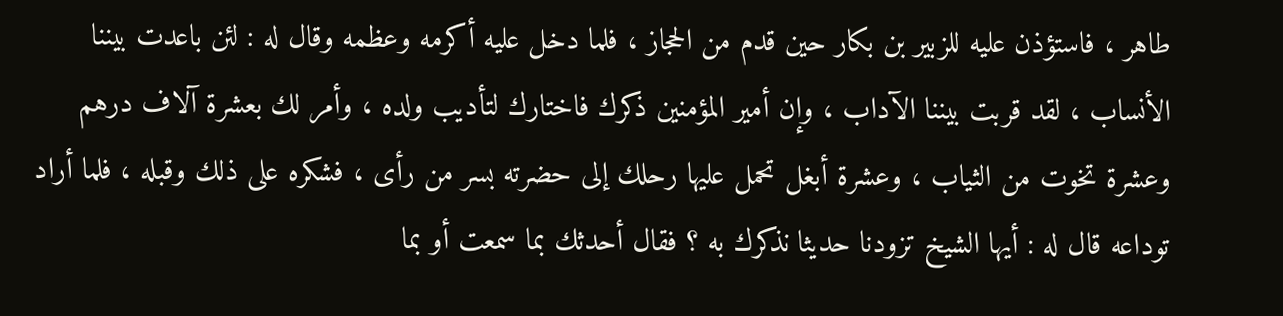طاهر ، فاستؤذن عليه للزبير بن بكار حين قدم من الحجاز ، فلما دخل عليه أكرمه وعظمه وقال له : لئن باعدت بيننا الأنساب ، لقد قربت بيننا الآداب ، وإن أمير المؤمنين ذكرك فاختارك لتأديب ولده ، وأمر لك بعشرة آلاف درهم وعشرة تخوت من الثياب ، وعشرة أبغل تحمل عليها رحلك إلى حضرته بسر من رأى ، فشكره على ذلك وقبله ، فلما أراد توداعه قال له : أيها الشيخ تزودنا حديثا نذكرك به ؟ فقال أحدثك بما سمعت أو بما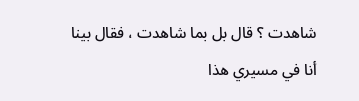شاهدت ؟ قال بل بما شاهدت ، فقال بينا أنا في مسيري هذا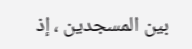بين المسجدين ، إذ